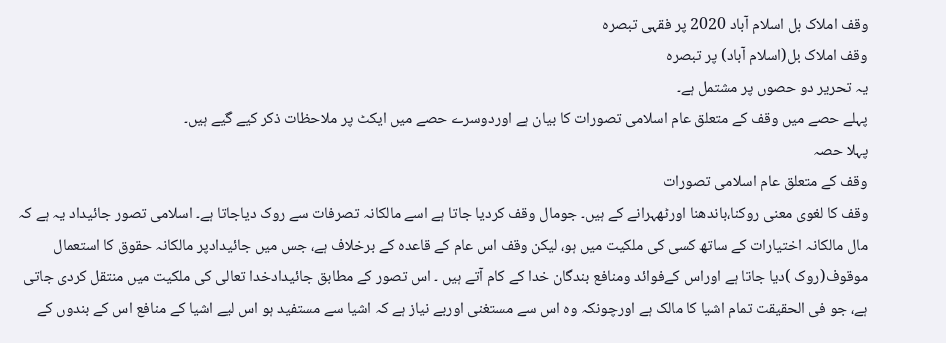وقف املاک بل اسلام آباد 2020 پر فقہی تبصرہ
وقف املاک بل(اسلام آباد) پر تبصرہ
یہ تحریر دو حصوں پر مشتمل ہے۔
پہلے حصے میں وقف کے متعلق عام اسلامی تصورات کا بیان ہے اوردوسرے حصے میں ایکٹ پر ملاحظات ذکر کیے گیے ہیں۔
پہلا حصہ
وقف کے متعلق عام اسلامی تصورات
وقف کا لغوی معنی روکنا،باندھنا اورٹھہرانے کے ہیں۔ جومال وقف کردیا جاتا ہے اسے مالکانہ تصرفات سے روک دیاجاتا ہے۔ اسلامی تصور جائیداد یہ ہے کہ مال مالکانہ اختیارات کے ساتھ کسی کی ملکیت میں ہو، لیکن وقف اس عام کے قاعدہ کے برخلاف ہے، جس میں جائیدادپر مالکانہ حقوق کا استعمال موقوف(روک )دیا جاتا ہے اوراس کےفوائد ومنافع بندگان خدا کے کام آتے ہیں ۔ اس تصور کے مطابق جائیدادخدا تعالی کی ملکیت میں منتقل کردی جاتی ہے، جو فی الحقیقت تمام اشیا کا مالک ہے اورچونکہ وہ اس سے مستغنی اوربے نیاز ہے کہ اشیا سے مستفید ہو اس لیے اشیا کے منافع اس کے بندوں کے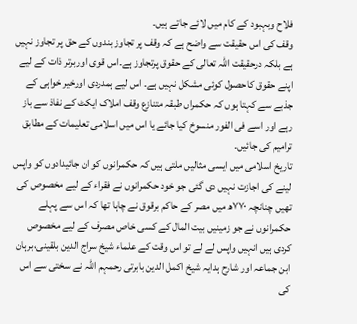فلاح وبہبود کے کام میں لائے جاتے ہیں۔
وقف کی اس حقیقت سے واضح ہے کہ وقف پر تجاوز بندوں کے حق پر تجاوز نہیں ہے بلکہ درحقیقت اللہ تعالی کے حقوق پرتجاوز ہے۔اس قوی اوربرتر ذات کے لیے اپنے حقوق کاحصول کوئی مشکل نہیں ہے۔ اس لیے ہمدردی اورخیر خواہی کے جذبے سے کہتا ہوں کہ حکمراں طبقہ متنازع وقف املاک ایکٹ کے نفاذ سے باز رہے اور اسے فی الفور منسوخ کیا جائے یا اس میں اسلامی تعلیمات کے مطابق ترامیم کی جائیں۔
تاریخ اسلامی میں ایسی مثالیں ملتی ہیں کہ حکمرانوں کو ان جائیدادوں کو واپس لینے کی اجازت نہیں دی گئی جو خود حکمرانوں نے فقراء کے لیے مخصوص کی تھیں چنانچہ ۷۷۰ھ میں مصر کے حاکم برقوق نے چاہا تھا کہ اس سے پہلے حکمرانوں نے جو زمینیں بیت المال کے کسی خاص مصرف کے لیے مخصوص کردی ہیں انہیں واپس لے لے تو اس وقت کے علماء شیخ سراج الدین بلقینی،برہان ابن جماعہ اور شارح ہدایہ شیخ اکمل الدین بابرتی رحمہم اللہ نے سختی سے اس کی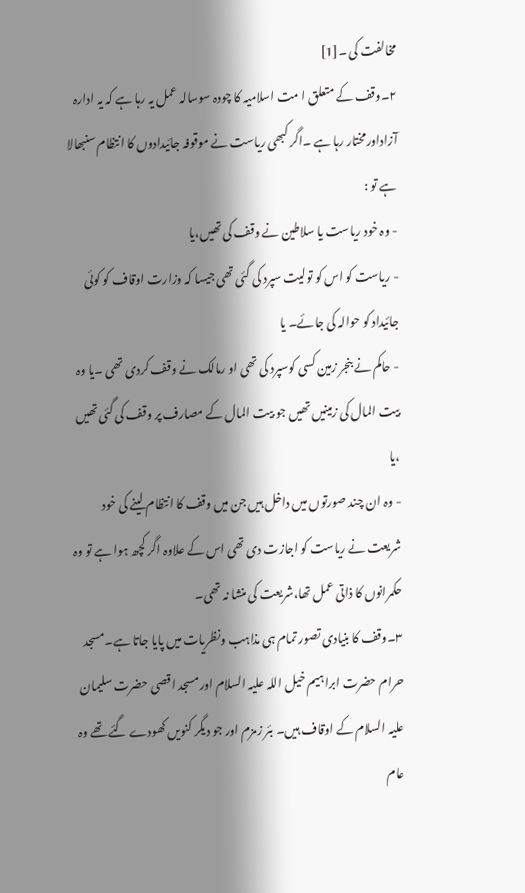مخالفت کی ۔[1]
۲۔وقف کے متعلق ا مت اسلامیہ کا چودہ سوسالہ عمل یہ رہا ہے کہ یہ ادارہ آزاداورمختار رہا ہے ۔اگر کبھی ریاست نے موقوفہ جائیدادوں کا انتظام سنبھالا ہے تو :
- وہ خود ریاست یا سلاطین نے وقف کی تھیں،یا
- ریاست کو اس کو تولیت سپرد کی گئی تھی جیسا کہ وزارت اوقاف کو کوئی جائیداد کو حوالہ کی جائے۔ یا
- حاکم نے بنجر زمین کسی کوسپرد کی تھی او رمالک نے وقف کردی تھی ۔یا وہ بیت المال کی زمینیں تھیں جو بیت المال کے مصارف پر وقف کی گئی تھیں ،یا
- وہ ان چند صورتوں میں داخل ہیں جن میں وقف کا انتظام لینے کی خود شریعت نے ریاست کو اجازت دی تھی اس کے علاوہ اگر کچھ ہوا ہے تو وہ حکمرانوں کا ذاتی عمل تھا،شریعت کی منشا نہ تھی۔
۳۔وقف کا بنیادی تصور تمام ہی مذاہب ونظریات میں پایا جاتا ہے۔مسجد حرام حضرت ابراہیم خیل اللہ علیہ السلام اورمسجد اقصی حضرت سلیمان علیہ السلام کے اوقاف ہیں۔ بئر زمزم اور جو دیگر کنویں کھودے گئے تھے وہ عام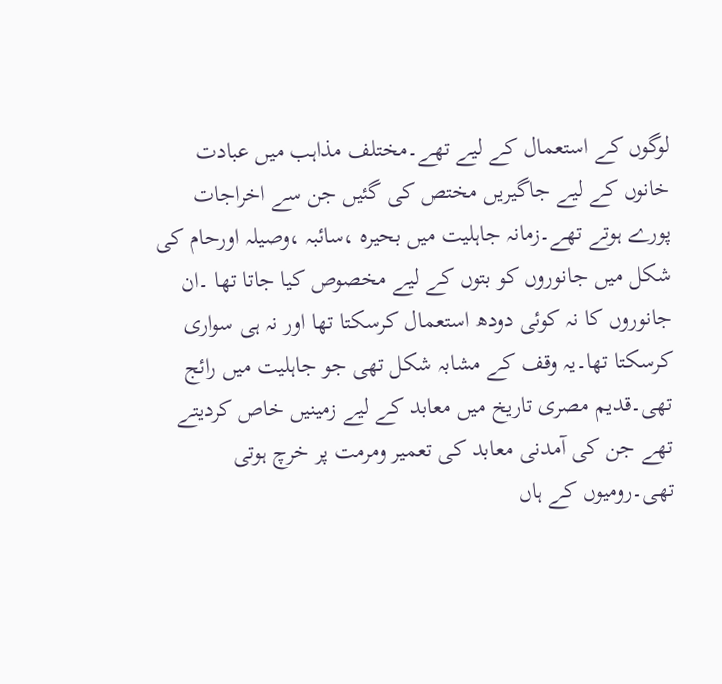لوگوں کے استعمال کے لیے تھے۔مختلف مذاہب میں عبادت خانوں کے لیے جاگیریں مختص کی گئیں جن سے اخراجات پورے ہوتے تھے۔زمانہ جاہلیت میں بحیرہ ،سائبہ ،وصیلہ اورحام کی شکل میں جانوروں کو بتوں کے لیے مخصوص کیا جاتا تھا ۔ان جانوروں کا نہ کوئی دودھ استعمال کرسکتا تھا اور نہ ہی سواری کرسکتا تھا۔یہ وقف کے مشابہ شکل تھی جو جاہلیت میں رائج تھی۔قدیم مصری تاریخ میں معابد کے لیے زمینیں خاص کردیتے تھے جن کی آمدنی معابد کی تعمیر ومرمت پر خرچ ہوتی تھی۔رومیوں کے ہاں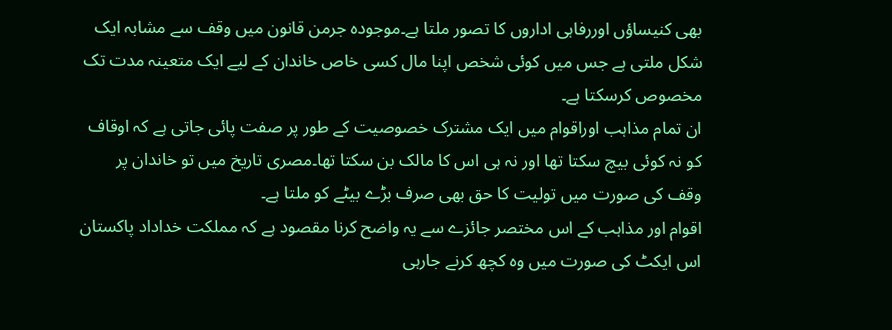بھی کنیساؤں اوررفاہی اداروں کا تصور ملتا ہے۔موجودہ جرمن قانون میں وقف سے مشابہ ایک شکل ملتی ہے جس میں کوئی شخص اپنا مال کسی خاص خاندان کے لیے ایک متعینہ مدت تک مخصوص کرسکتا ہے۔
ان تمام مذاہب اوراقوام میں ایک مشترک خصوصیت کے طور پر صفت پائی جاتی ہے کہ اوقاف کو نہ کوئی بیچ سکتا تھا اور نہ ہی اس کا مالک بن سکتا تھا۔مصری تاریخ میں تو خاندان پر وقف کی صورت میں تولیت کا حق بھی صرف بڑے بیٹے کو ملتا ہے۔
اقوام اور مذاہب کے اس مختصر جائزے سے یہ واضح کرنا مقصود ہے کہ مملکت خداداد پاکستان اس ایکٹ کی صورت میں وہ کچھ کرنے جارہی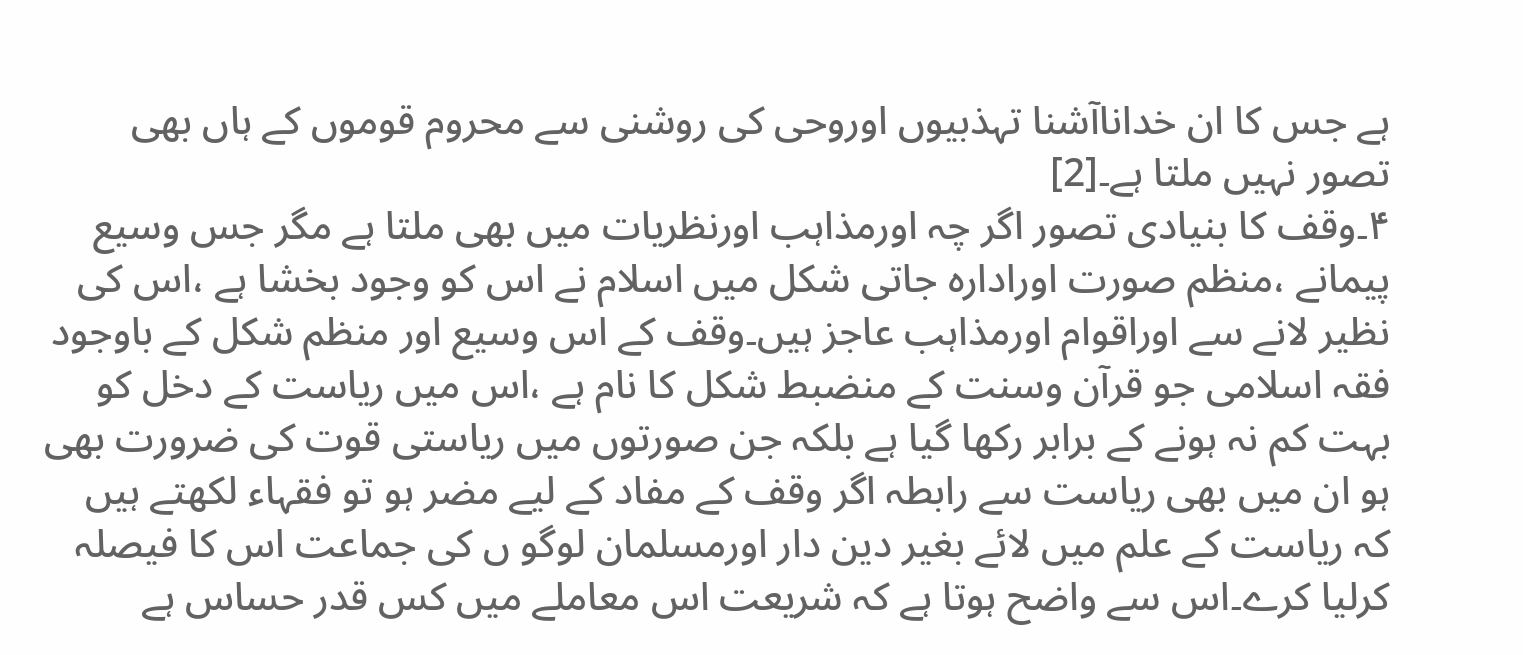ہے جس کا ان خداناآشنا تہذبیوں اوروحی کی روشنی سے محروم قوموں کے ہاں بھی تصور نہیں ملتا ہے۔[2]
۴۔وقف کا بنیادی تصور اگر چہ اورمذاہب اورنظریات میں بھی ملتا ہے مگر جس وسیع پیمانے ،منظم صورت اورادارہ جاتی شکل میں اسلام نے اس کو وجود بخشا ہے ،اس کی نظیر لانے سے اوراقوام اورمذاہب عاجز ہیں۔وقف کے اس وسیع اور منظم شکل کے باوجود فقہ اسلامی جو قرآن وسنت کے منضبط شکل کا نام ہے ،اس میں ریاست کے دخل کو بہت کم نہ ہونے کے برابر رکھا گیا ہے بلکہ جن صورتوں میں ریاستی قوت کی ضرورت بھی ہو ان میں بھی ریاست سے رابطہ اگر وقف کے مفاد کے لیے مضر ہو تو فقہاء لکھتے ہیں کہ ریاست کے علم میں لائے بغیر دین دار اورمسلمان لوگو ں کی جماعت اس کا فیصلہ کرلیا کرے۔اس سے واضح ہوتا ہے کہ شریعت اس معاملے میں کس قدر حساس ہے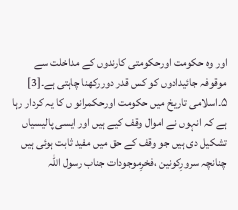اور وہ حکومت اورحکومتی کارندوں کے مداخلت سے موقوفہ جائیدادوں کو کس قدر دوررکھنا چاہتی ہے۔[3]
۵۔اسلامی تاریخ میں حکومت اورحکمرانو ں کا یہ کردار رہا ہے کہ انہوں نے اموال وقف کیے ہیں اور ایسی پالیسیاں تشکیل دی ہیں جو وقف کے حق میں مفید ثابت ہوئی ہیں چنانچہ سرورِکونین ،فخرِموجودات جناب رسول اللہ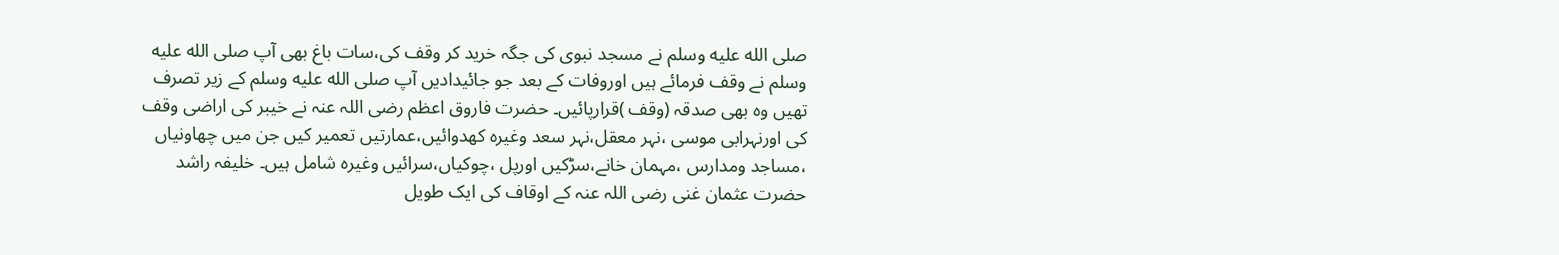صلى الله عليه وسلم نے مسجد نبوی کی جگہ خرید کر وقف کی،سات باغ بھی آپ صلى الله عليه وسلم نے وقف فرمائے ہیں اوروفات کے بعد جو جائیدادیں آپ صلى الله عليه وسلم کے زیر تصرف تھیں وہ بھی صدقہ (وقف )قرارپائیں۔ حضرت فاروق اعظم رضی اللہ عنہ نے خیبر کی اراضی وقف کی اورنہرابی موسی ،نہر معقل،نہر سعد وغیرہ کھدوائیں،عمارتیں تعمیر کیں جن میں چھاونیاں ،مساجد ومدارس ،مہمان خانے،سڑکیں اورپل ،چوکیاں،سرائیں وغیرہ شامل ہیں۔ خلیفہ راشد حضرت عثمان غنی رضی اللہ عنہ کے اوقاف کی ایک طویل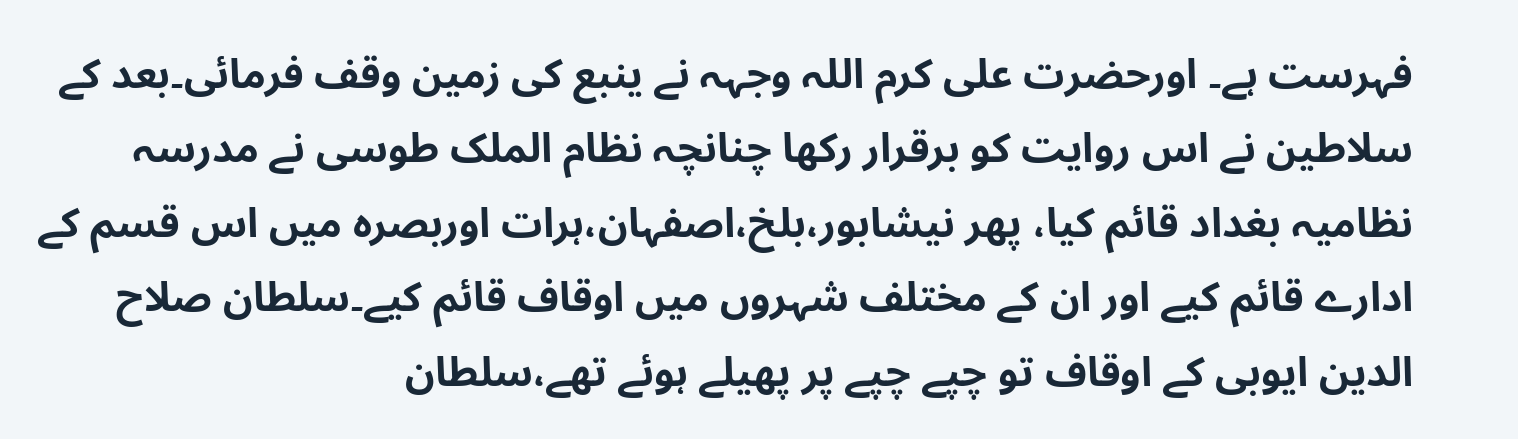فہرست ہے۔ اورحضرت علی کرم اللہ وجہہ نے ینبع کی زمین وقف فرمائی۔بعد کے سلاطین نے اس روایت کو برقرار رکھا چنانچہ نظام الملک طوسی نے مدرسہ نظامیہ بغداد قائم کیا، پھر نیشابور،بلخ،اصفہان،ہرات اوربصرہ میں اس قسم کے ادارے قائم کیے اور ان کے مختلف شہروں میں اوقاف قائم کیے۔سلطان صلاح الدین ایوبی کے اوقاف تو چپے چپے پر پھیلے ہوئے تھے،سلطان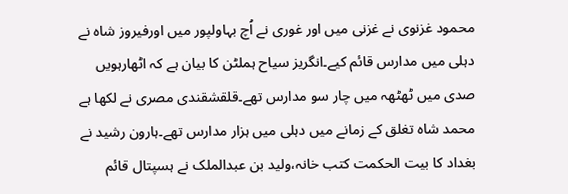محمود غزنوی نے غزنی میں اور غوری نے اُچ بہاولپور میں اورفیروز شاہ نے دہلی میں مدارس قائم کیے۔انگریز سیاح ہملٹن کا بیان ہے کہ اٹھارہویں صدی میں ٹھٹھہ میں چار سو مدارس تھے۔قلقشقندی مصری نے لکھا ہے محمد شاہ تغلق کے زمانے میں دہلی میں ہزار مدارس تھے۔ہارون رشید نے بغداد کا بیت الحکمت کتب خانہ،ولید بن عبدالملک نے ہسپتال قائم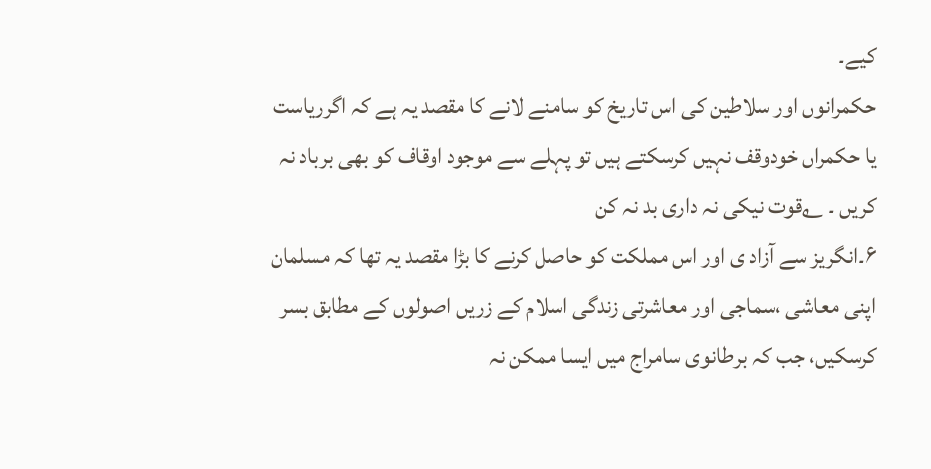کیے۔
حکمرانوں اور سلاطین کی اس تاریخ کو سامنے لانے کا مقصد یہ ہے کہ اگرریاست یا حکمراں خودوقف نہیں کرسکتے ہیں تو پہلے سے موجود اوقاف کو بھی برباد نہ کریں ۔ ؎قوت نیکی نہ داری بد نہ کن
۶۔انگریز سے آزاد ی اور اس مملکت کو حاصل کرنے کا بڑا مقصد یہ تھا کہ مسلمان اپنی معاشی ،سماجی اور معاشرتی زندگی اسلام کے زریں اصولوں کے مطابق بسر کرسکیں، جب کہ برطانوی سامراج میں ایسا ممکن نہ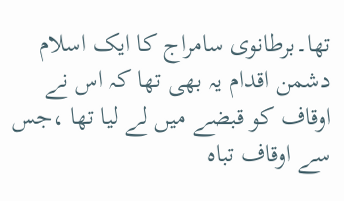تھا۔برطانوی سامراج کا ایک اسلام دشمن اقدام یہ بھی تھا کہ اس نے اوقاف کو قبضے میں لے لیا تھا ،جس سے اوقاف تباہ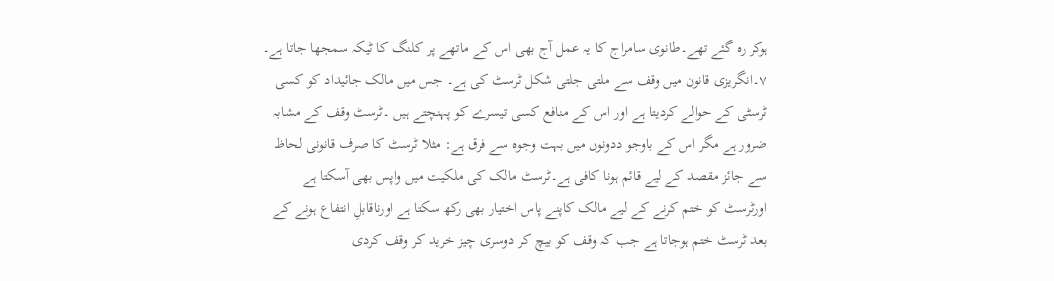ہوکر رہ گئے تھے۔طانوی سامراج کا یہ عمل آج بھی اس کے ماتھے پر کلنگ کا ٹیکہ سمجھا جاتا ہے۔
۷۔انگریزی قانون میں وقف سے ملتی جلتی شکل ٹرسٹ کی ہے۔ جس میں مالک جائیداد کو کسی ٹرسٹی کے حوالے کردیتا ہے اور اس کے منافع کسی تیسرے کو پہنچتے ہیں ۔ٹرسٹ وقف کے مشابہ ضرور ہے مگر اس کے باوجو ددونوں میں بہت وجوہ سے فرق ہے: مثلا ٹرسٹ کا صرف قانونی لحاظ سے جائز مقصد کے لیے قائم ہونا کافی ہے۔ٹرسٹ مالک کی ملکیت میں واپس بھی آسکتا ہے اورٹرسٹ کو ختم کرنے کے لیے مالک کاپنے پاس اختیار بھی رکھ سکتا ہے اورناقابلِ انتفاع ہونے کے بعد ٹرسٹ ختم ہوجاتا ہے جب کہ وقف کو بیچ کر دوسری چیز خرید کر وقف کردی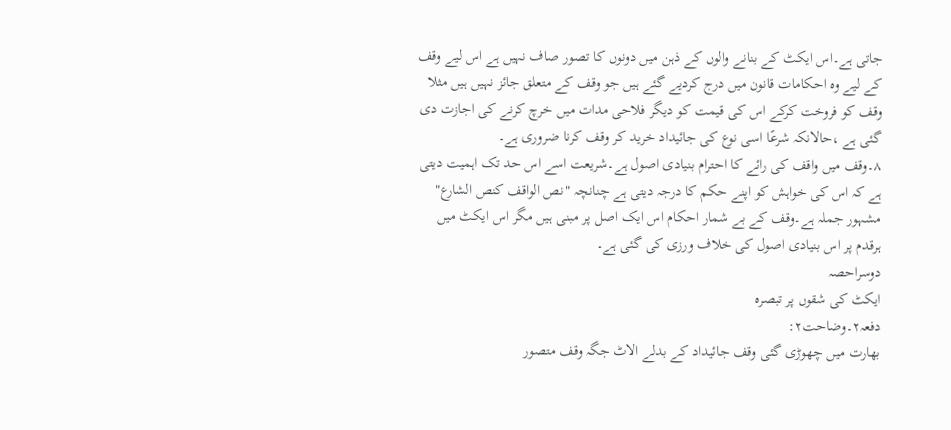جاتی ہے۔اس ایکٹ کے بنانے والوں کے ذہن میں دونوں کا تصور صاف نہیں ہے اس لیے وقف کے لیے وہ احکامات قانون میں درج کردیے گئے ہیں جو وقف کے متعلق جائز نہیں ہیں مثلا وقف کو فروخت کرکے اس کی قیمت کو دیگر فلاحی مدات میں خرچ کرنے کی اجازت دی گئی ہے ،حالانکہ شرعًا اسی نوع کی جائیداد خرید کر وقف کرنا ضروری ہے۔
۸۔وقف میں واقف کی رائے کا احترام بنیادی اصول ہے۔شریعت اسے اس حد تک اہمیت دیتی ہے کہ اس کی خواہش کو اپنے حکم کا درجہ دیتی ہے چنانچہ "نص الواقف کنص الشارع" مشہور جملہ ہے۔وقف کے بے شمار احکام اس ایک اصل پر مبنی ہیں مگر اس ایکٹ میں ہرقدم پر اس بنیادی اصول کی خلاف ورزی کی گئی ہے۔
دوسراحصہ
ایکٹ کی شقوں پر تبصرہ
دفعہ۲۔وضاحت۲:
بھارت میں چھوڑی گئی وقف جائیداد کے بدلے الاٹ جگہ وقف متصور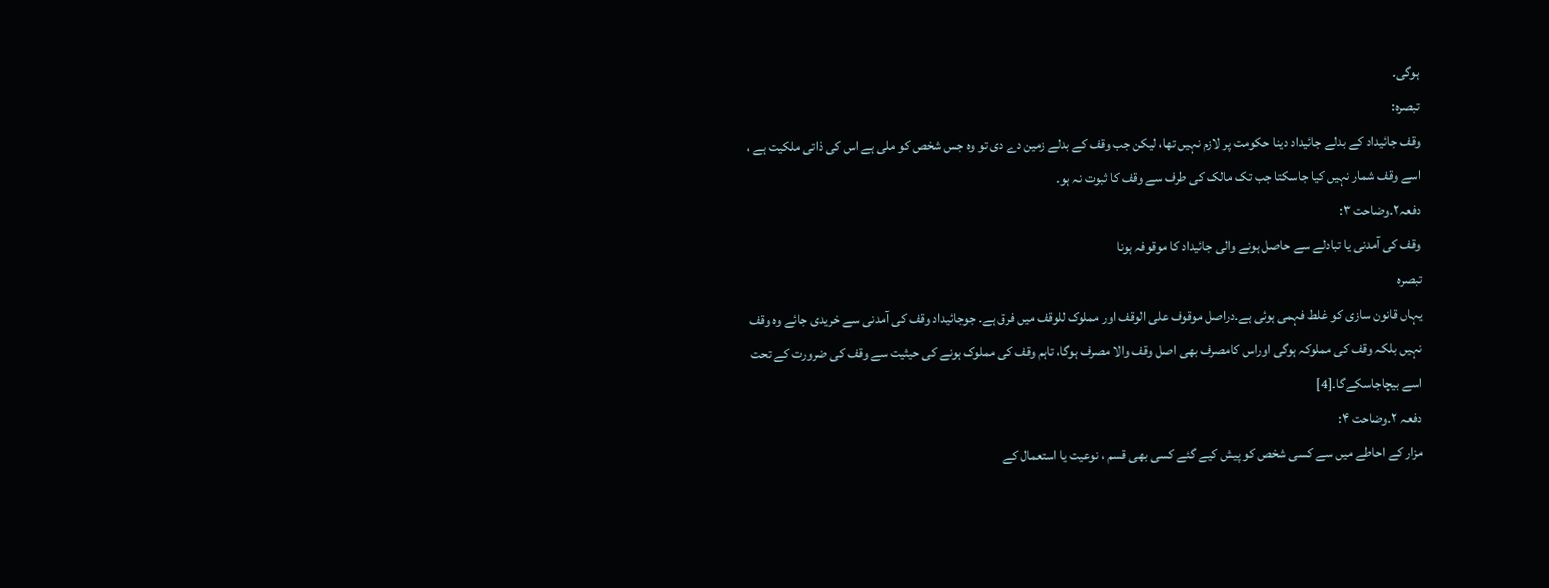ہوگی۔
تبصرہ:
وقف جائیداد کے بدلے جائیداد دینا حکومت پر لازم نہیں تھا، لیکن جب وقف کے بدلے زمین دے دی تو وہ جس شخص کو ملی ہے اس کی ذاتی ملکیت ہے ، اسے وقف شمار نہیں کیا جاسکتا جب تک مالک کی طرف سے وقف کا ثبوت نہ ہو۔
دفعہ۲۔وضاحت ۳:
وقف کی آمدنی یا تبادلے سے حاصل ہونے والی جائیداد کا موقوفہ ہونا
تبصرہ
یہاں قانون سازی کو غلط فہمی ہوئی ہے۔دراصل موقوف علی الوقف اور مملوک للوقف میں فرق ہے۔ جوجائیداد وقف کی آمدنی سے خریدی جائے وہ وقف نہیں بلکہ وقف کی مملوکہ ہوگی اوراس کامصرف بھی اصل وقف والا مصرف ہوگا، تاہم وقف کی مملوک ہونے کی حیثیت سے وقف کی ضرورت کے تحت اسے بیچاجاسکےگا۔[4]
دفعہ ۲۔وضاحت ۴:
مزار کے احاطے میں سے کسی شخص کو پیش کیے گئے کسی بھی قسم ، نوعیت یا استعمال کے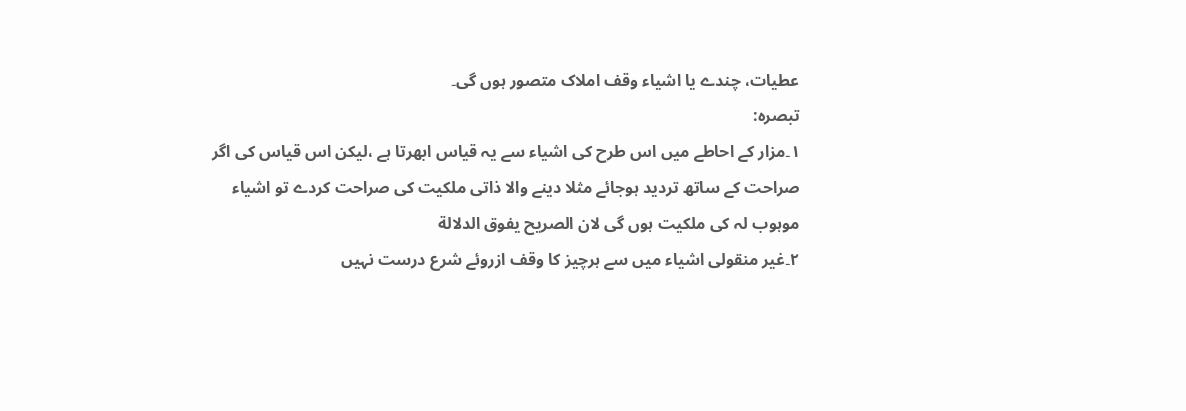عطیات، چندے یا اشیاء وقف املاک متصور ہوں گی۔
تبصرہ:
۱۔مزار کے احاطے میں اس طرح کی اشیاء سے یہ قیاس ابھرتا ہے ،لیکن اس قیاس کی اگر صراحت کے ساتھ تردید ہوجائے مثلا دینے والا ذاتی ملکیت کی صراحت کردے تو اشیاء موہوب لہ کی ملکیت ہوں گی لان الصریح یفوق الدلالة
۲۔غیر منقولی اشیاء میں سے ہرچیز کا وقف ازروئے شرع درست نہیں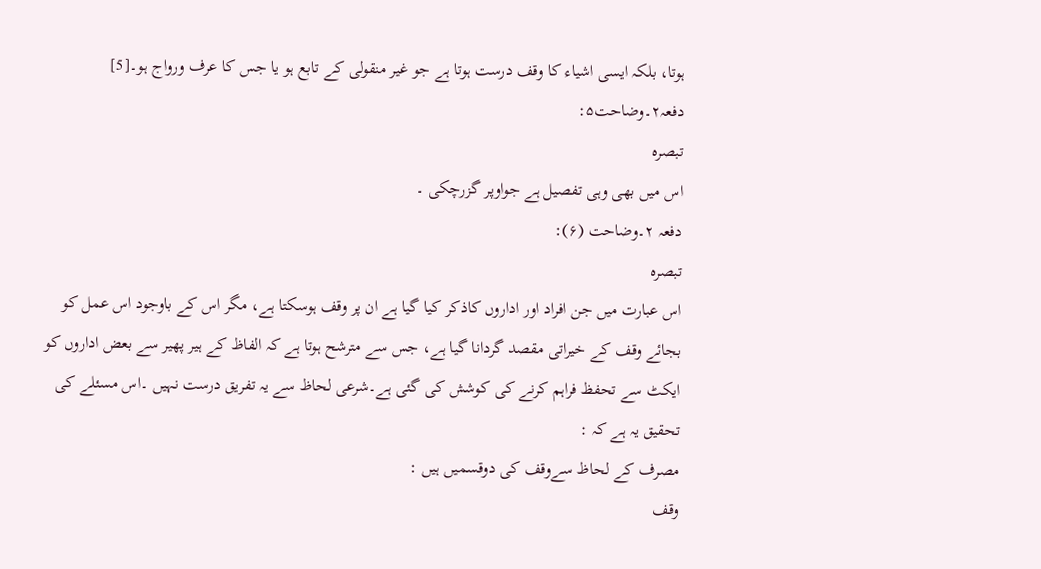ہوتا، بلکہ ایسی اشیاء کا وقف درست ہوتا ہے جو غیر منقولی کے تابع ہو یا جس کا عرف ورواج ہو۔[5]
دفعہ۲۔وضاحت۵:
تبصرہ
اس میں بھی وہی تفصیل ہے جواوپر گزرچکی ۔
دفعہ ۲۔وضاحت (۶):
تبصرہ
اس عبارت میں جن افراد اور اداروں کاذکر کیا گیا ہے ان پر وقف ہوسکتا ہے، مگر اس کے باوجود اس عمل کو بجائے وقف کے خیراتی مقصد گردانا گیا ہے، جس سے مترشح ہوتا ہے کہ الفاظ کے ہیر پھیر سے بعض اداروں کو ایکٹ سے تحفظ فراہم کرنے کی کوشش کی گئی ہے۔شرعی لحاظ سے یہ تفریق درست نہیں ۔اس مسئلے کی تحقیق یہ ہے کہ :
مصرف کے لحاظ سےوقف کی دوقسمیں ہیں :
وقف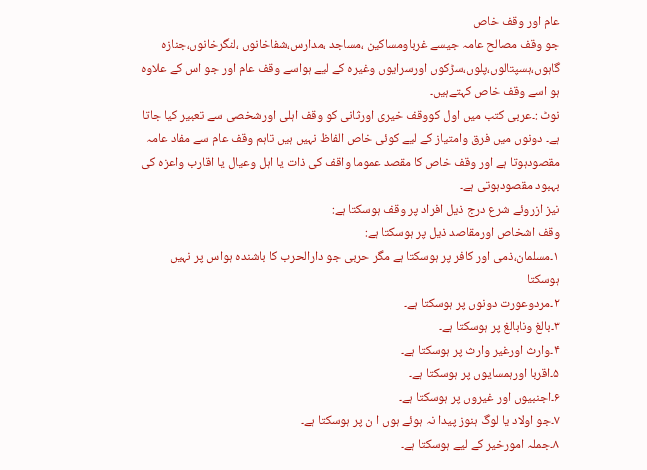عام اور وقف خاص
جو وقف مصالح عامہ جیسے غرباومساکین ،مساجد ،مدارس،شفاخانوں ،لنگرخانوں،جنازہ گاہوں،ہسپتالوں،پلوں،سڑکوں اورسرایوں وغیرہ کے لیے ہواسے وقف عام اور جو اس کے علاوہ ہو اسے وقف خاص کہتےہیں۔
نوٹ :۔عربی کتب میں اول کووقف خیری اورثانی کو وقف اہلی اورشخصی سے تعبیر کیا جاتا ہے۔ دونوں میں فرق وامتیاز کے لیے کوئی خاص الفاظ نہیں ہیں تاہم وقف عام سے مفاد عامہ مقصودہوتا ہے اور وقف خاص کا مقصد عموما واقف کی ذات یا اہل وعیال یا اقارب واعزہ کی بہبود مقصودہوتی ہے۔
نیز ازروئے شرع درج ذیل افراد پر وقف ہوسکتا ہے:
وقف اشخاص اورمقاصد ذیل پر ہوسکتا ہے:
۱۔مسلمان،ذمی اور کافر پر ہوسکتا ہے مگر حربی جو دارالحرب کا باشندہ ہواس پر نہیں ہوسکتا
۲۔مردوعورت دونوں پر ہوسکتا ہے۔
۳۔بالغ ونابالغ پر ہوسکتا ہے۔
۴۔وارث اورغیر وارث پر ہوسکتا ہے۔
۵۔اقربا اورہمسایوں پر ہوسکتا ہے۔
۶۔اجنبیوں اور غیروں پر ہوسکتا ہے۔
۷۔جو اولاد یا لوگ ہنوز پیدا نہ ہوئے ہوں ا ن پر ہوسکتا ہے۔
۸۔جملہ امورخیر کے لیے ہوسکتا ہے۔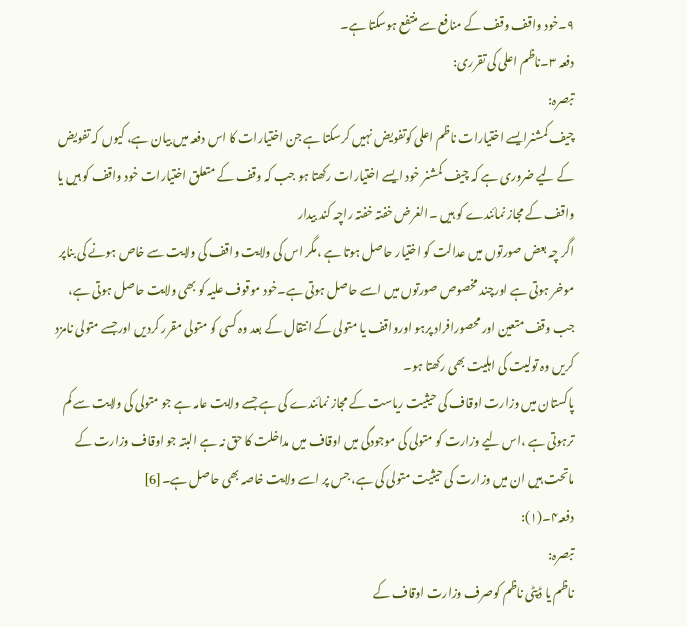۹۔خود واقف وقف کے منافع سے منتفع ہوسکتا ہے۔
دفعہ ۳۔ناظم اعلی کی تقرری:
تبصرہ:
چیف کمشنرایسے اختیارات ناظم اعلی کوتفویض نہیں کرسکتا ہے جن اختیارات کا اس دفعہ میں بیان ہے، کیوں کہ تفویض کے لیے ضروری ہے کہ چیف کمشنر خود ایسے اختیارات رکھتا ہو جب کہ وقف کے متعلق اختیارات خود واقف کو ہیں یا واقف کے مجاز نمائندے کو ہیں ۔الغرض خفتہ خفتہ راچہ کند بیدار
اگر چہ بعض صورتوں میں عدالت کو اختیار حاصل ہوتا ہے ،مگر اس کی ولایت واقف کی ولایت سے خاص ہونے کی بناپر موخر ہوتی ہے اورچند مخصوص صورتوں میں اسے حاصل ہوتی ہے۔خود موقوف علیہ کو بھی ولایت حاصل ہوتی ہے، جب وقف متعین اور محصورافراد پرہو اورواقف یا متولی کے انتقال کے بعد وہ کسی کو متولی مقرر کردیں اورجسے متولی نامزد کریں وہ تولیت کی اہلیت بھی رکھتا ہو۔
پاکستان میں وزارت اوقاف کی حیثیت ریاست کے مجاز نمائندے کی ہے جسے ولایت عامہ ہے جو متولی کی ولایت سے کم ترہوتی ہے ،اس لیے وزارت کو متولی کی موجودگی میں اوقاف میں مداخلت کا حق نہ ہے البتہ جو اوقاف وزارت کے ماتحت ہیں ان میں وزارت کی حیثیت متولی کی ہے، جس پر اسے ولایت خاصہ بھی حاصل ہے۔[6]
دفعہ۴۔(۱):
تبصرہ:
ناظم یا ڈپٹی ناظم کوصرف وزارت اوقاف کے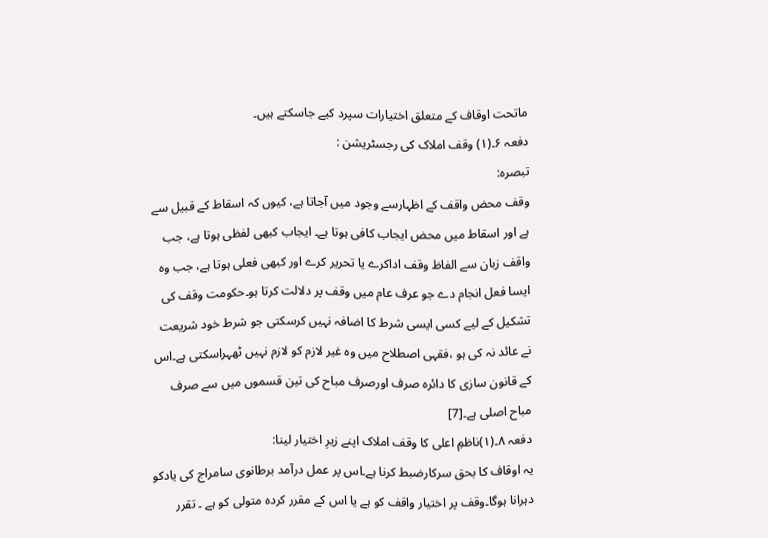ماتحت اوقاف کے متعلق اختیارات سپرد کیے جاسکتے ہیں۔
دفعہ ۶۔(۱) وقف املاک کی رجسٹریشن :
تبصرہ:
وقف محض واقف کے اظہارسے وجود میں آجاتا ہے، کیوں کہ اسقاط کے قبیل سے ہے اور اسقاط میں محض ایجاب کافی ہوتا ہے۔ ایجاب کبھی لفظی ہوتا ہے، جب واقف زبان سے الفاظ وقف اداکرے یا تحریر کرے اور کبھی فعلی ہوتا ہے، جب وہ ایسا فعل انجام دے جو عرف عام میں وقف پر دلالت کرتا ہو۔حکومت وقف کی تشکیل کے لیے کسی ایسی شرط کا اضافہ نہیں کرسکتی جو شرط خود شریعت نے عائد نہ کی ہو ،فقہی اصطلاح میں وہ غیر لازم کو لازم نہیں ٹھہراسکتی ہے۔اس کے قانون سازی کا دائرہ صرف اورصرف مباح کی تین قسموں میں سے صرف مباح اصلی ہے۔[7]
دفعہ ۸۔(۱)ناظمِ اعلی کا وقف املاک اپنے زیرِ اختیار لینا:
یہ اوقاف کا بحق سرکارضبط کرنا ہے۔اس پر عمل درآمد برطانوی سامراج کی یادکو دہرانا ہوگا۔وقف پر اختیار واقف کو ہے یا اس کے مقرر کردہ متولی کو ہے ۔ تقرر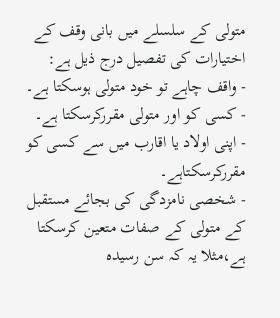متولی کے سلسلے میں بانی وقف کے اختیارات کی تفصیل درج ذیل ہے:
- واقف چاہے تو خود متولی ہوسکتا ہے۔
- کسی کو اور متولی مقررکرسکتا ہے۔
- اپنی اولاد یا اقارب میں سے کسی کو مقررکرسکتاہے۔
- شخصی نامزدگی کی بجائے مستقبل کے متولی کے صفات متعین کرسکتا ہے،مثلا یہ کہ سن رسیدہ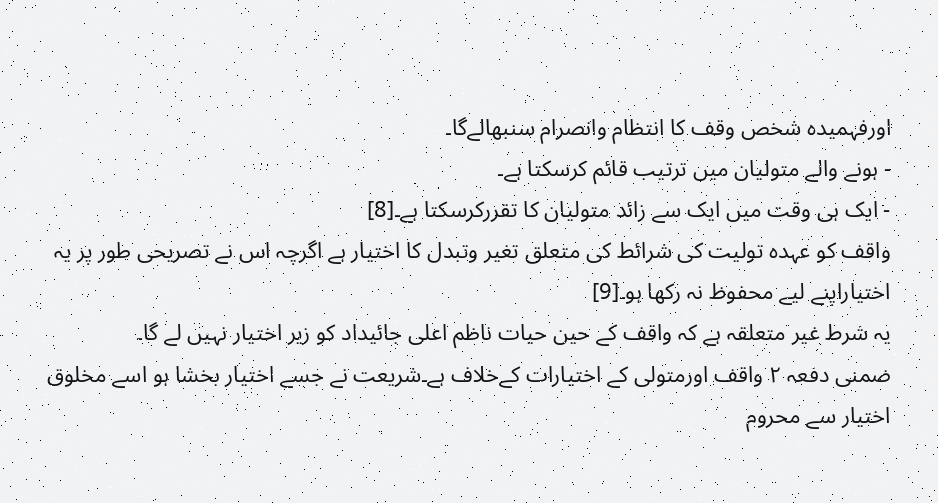اورفہمیدہ شخص وقف کا انتظام وانصرام سنبھالےگا۔
- ہونے والے متولیان میں ترتیب قائم کرسکتا ہے۔
- ایک ہی وقت میں ایک سے زائد متولیان کا تقررکرسکتا ہے۔[8]
واقف کو عہدہ تولیت کی شرائط کی متعلق تغیر وتبدل کا اختیار ہے اگرچہ اس نے تصریحی طور پر یہ اختیاراپنے لیے محفوظ نہ رکھا ہو۔[9]
یہ شرط غیر متعلقہ ہے کہ واقف کے حین حیات ناظم اعلی جائیداد کو زیر اختیار نہیں لے گا۔
ضمنی دفعہ ۲ واقف اورمتولی کے اختیارات کےخلاف ہے۔شریعت نے جسے اختیار بخشا ہو اسے مخلوق اختیار سے محروم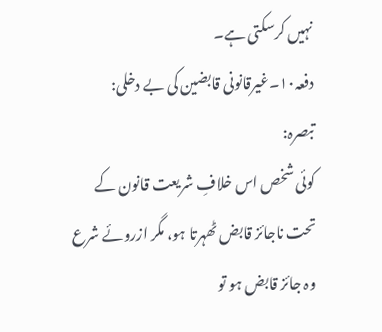نہیں کرسکتی ہے۔
دفعہ۱۰۔غیرقانونی قابضین کی بے دخلی:
تبصرہ:
کوئی شخص اس خلافِ شریعت قانون کے تحت ناجائز قابض ٹھہرتا ہو، مگر ازروئے شرع وہ جائز قابض ہو تو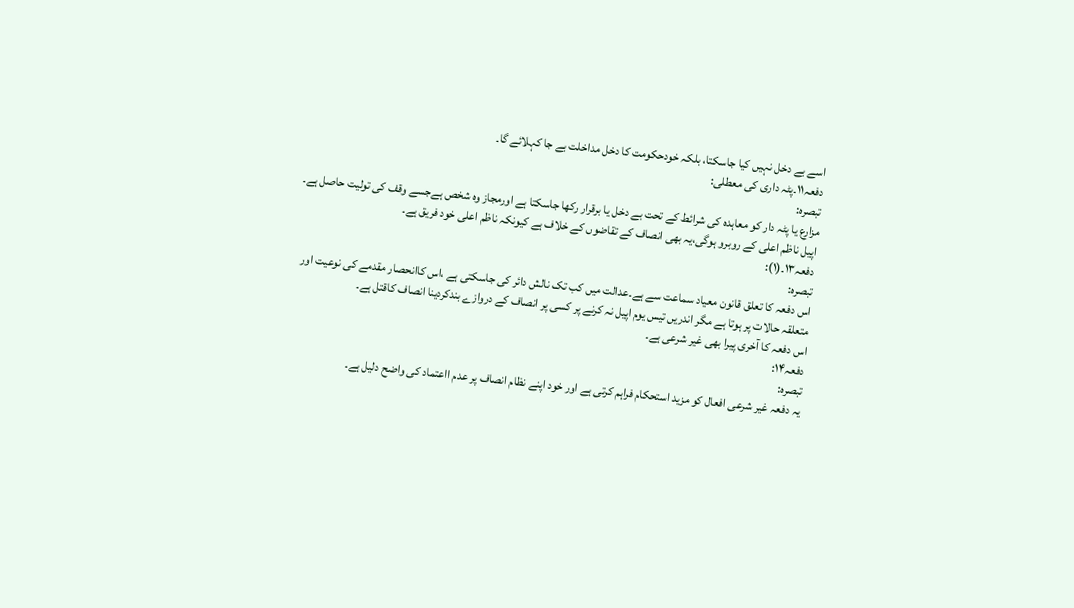اسے بے دخل نہیں کیا جاسکتا، بلکہ خودحکومت کا دخل مداخلت بے جا کہلائے گا۔
دفعہ۱۱۔پٹہ داری کی معطلی:
تبصرہ:
مزارع یا پٹہ دار کو معاہدہ کی شرائط کے تحت بے دخل یا برقرار رکھا جاسکتا ہے اورمجاز وہ شخص ہےجسے وقف کی تولیت حاصل ہے۔
اپیل ناظم اعلی کے روبرو ہوگی،یہ بھی انصاف کے تقاضوں کے خلاف ہے کیونکہ ناظم اعلی خود فریق ہے۔
دفعہ۱۳۔(۱):
تبصرہ:
اس دفعہ کا تعلق قانون معیاد سماعت سے ہے۔عدالت میں کب تک نالش دائر کی جاسکتی ہے ،اس کاانحصار مقدمے کی نوعیت اور متعلقہ حالات پر ہوتا ہے مگر اندریں تیس یوم اپیل نہ کرنے پر کسی پر انصاف کے دروازے بندکردینا انصاف کاقتل ہے۔
اس دفعہ کا آخری پیرا بھی غیر شرعی ہے۔
دفعہ۱۴:
تبصرہ:
یہ دفعہ غیر شرعی افعال کو مزید استحکام فراہم کرتی ہے اور خود اپنے نظام انصاف پر عدم ااعتماد کی واضح دلیل ہے۔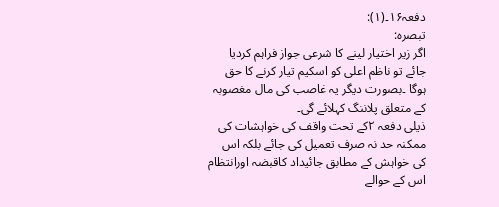دفعہ۱۶۔(۱):
تبصرہ:
اگر زیر اختیار لینے کا شرعی جواز فراہم کردیا جائے تو ناظم اعلی کو اسکیم تیار کرنے کا حق ہوگا ۔بصورت دیگر یہ غاصب کی مال مغصوبہ کے متعلق پلاننگ کہلائے گی۔
ذیلی دفعہ ۲کے تحت واقف کی خواہشات کی ممکنہ حد نہ صرف تعمیل کی جائے بلکہ اس کی خواہش کے مطابق جائیداد کاقبضہ اورانتظام اس کے حوالے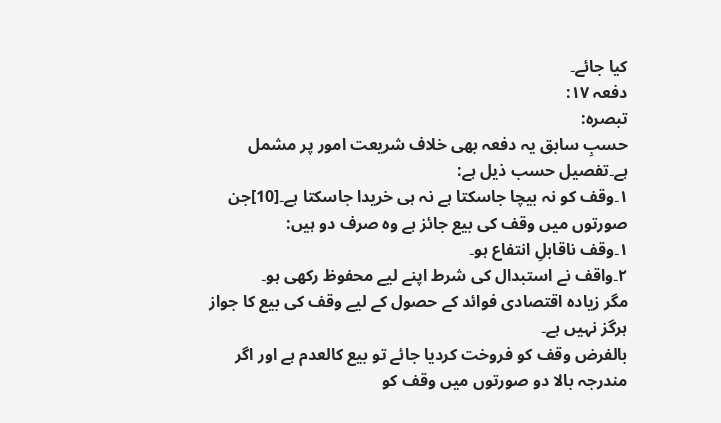کیا جائے۔
دفعہ ۱۷:
تبصرہ:
حسبِ سابق یہ دفعہ بھی خلاف شریعت امور پر مشمل ہے۔تفصیل حسب ذیل ہے:
۱۔وقف کو نہ بیچا جاسکتا ہے نہ ہی خریدا جاسکتا ہے۔[10]جن صورتوں میں وقف کی بیع جائز ہے وہ صرف دو ہیں:
۱۔وقف ناقابلِ انتفاع ہو۔
۲۔واقف نے استبدال کی شرط اپنے لیے محفوظ رکھی ہو۔
مگر زیادہ اقتصادی فوائد کے حصول کے لیے وقف کی بیع کا جواز ہرگز نہیں ہے۔
بالفرض وقف کو فروخت کردیا جائے تو بیع کالعدم ہے اور اگر مندرجہ بالا دو صورتوں میں وقف کو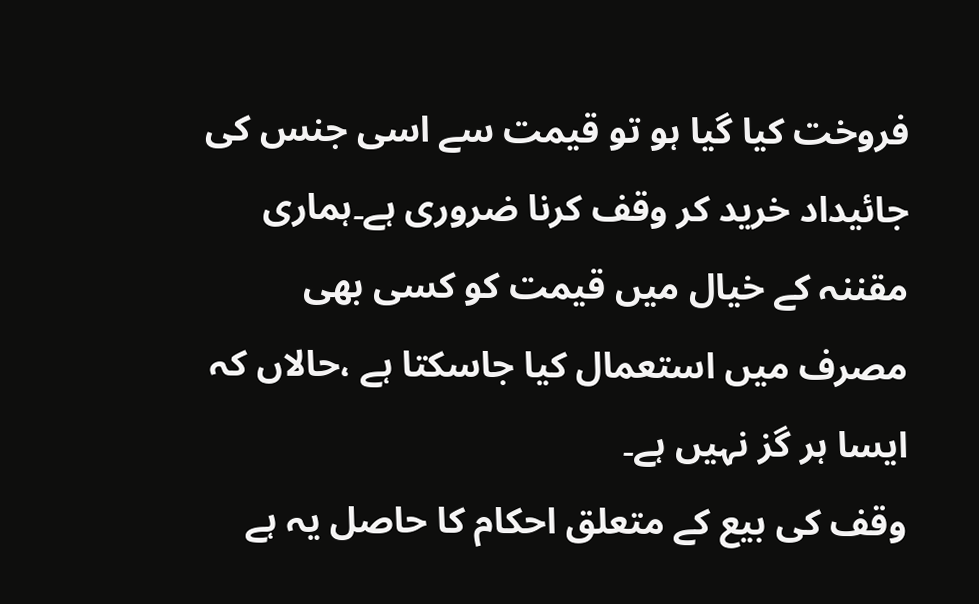فروخت کیا گیا ہو تو قیمت سے اسی جنس کی جائیداد خرید کر وقف کرنا ضروری ہے۔ہماری مقننہ کے خیال میں قیمت کو کسی بھی مصرف میں استعمال کیا جاسکتا ہے ،حالاں کہ ایسا ہر گز نہیں ہے۔
وقف کی بیع کے متعلق احکام کا حاصل یہ ہے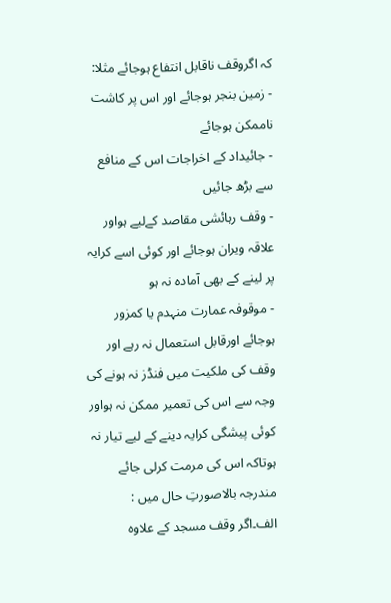کہ اگروقف ناقابل انتفاع ہوجائے مثلا:
- زمین بنجر ہوجائے اور اس پر کاشت ناممکن ہوجائے
- جائیداد کے اخراجات اس کے منافع سے بڑھ جائیں
- وقف رہائشی مقاصد کےلیے ہواور علاقہ ویران ہوجائے اور کوئی اسے کرایہ پر لینے کے بھی آمادہ نہ ہو
- موقوفہ عمارت منہدم یا کمزور ہوجائے اورقابل استعمال نہ رہے اور وقف کی ملکیت میں فنڈز نہ ہونے کی وجہ سے اس کی تعمیر ممکن نہ ہواور کوئی پیشگی کرایہ دینے کے لیے تیار نہ ہوتاکہ اس کی مرمت کرلی جائے
مندرجہ بالاصورتِ حال میں :
الف۔اگر وقف مسجد کے علاوہ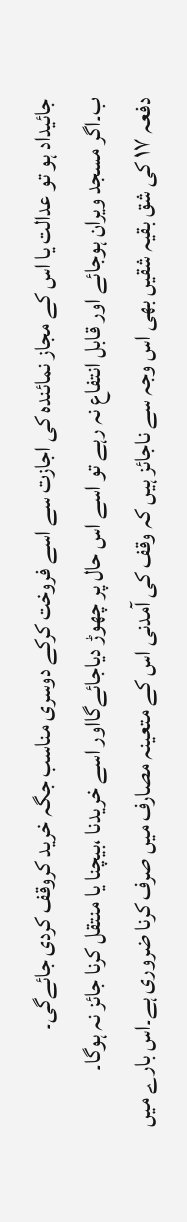جائیداد ہو تو عدالت یا اس کے مجاز نمائندہ کی اجازت سے اسے فروخت کرکے دوسری مناسب جگہ خرید کروقف کردی جائےگی۔
ب۔اگر مسجد ویران ہوجائے اور قابل انتفاع نہ رہے تو اسے اس حال پر چھوڑ دیاجائےگااور اسے خریدنا ،بیچنا یا منتقل کرنا جائز نہ ہوگا۔
دفعہ ۱۷ کی شق بقیہ شقیں بھی اس وجہ سے ناجائز ہیں کہ وقف کی آمدنی اس کے متعینہ مصارف میں صرف کرنا ضروری ہے۔اس بارے میں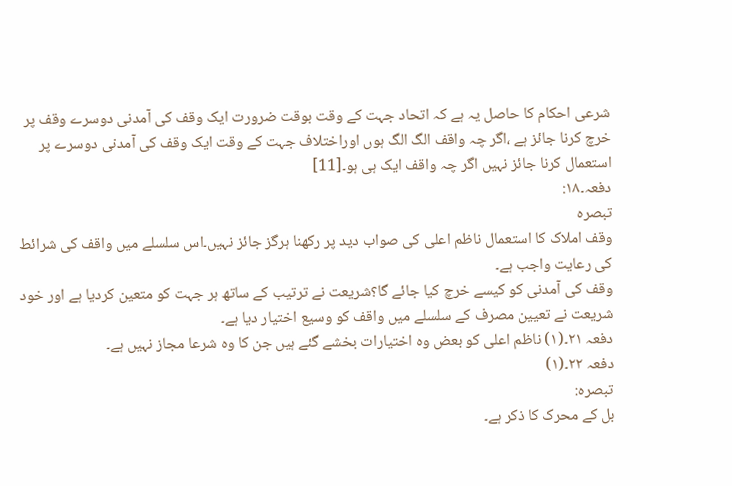شرعی احکام کا حاصل یہ ہے کہ اتحاد جہت کے وقت بوقت ضرورت ایک وقف کی آمدنی دوسرے وقف پر خرچ کرنا جائز ہے ،اگر چہ واقف الگ الگ ہوں اوراختلاف جہت کے وقت ایک وقف کی آمدنی دوسرے پر استعمال کرنا جائز نہیں اگر چہ واقف ایک ہی ہو۔[11]
دفعہ۔۱۸:
تبصرہ
وقف املاک کا استعمال ناظم اعلی کی صواب دید پر رکھنا ہرگز جائز نہیں۔اس سلسلے میں واقف کی شرائط کی رعایت واجب ہے۔
وقف کی آمدنی کو کیسے خرچ کیا جائے گا؟شریعت نے ترتیب کے ساتھ ہر جہت کو متعین کردیا ہے اور خود شریعت نے تعیین مصرف کے سلسلے میں واقف کو وسیع اختیار دیا ہے۔
دفعہ ۲۱۔(۱) ناظم اعلی کو بعض وہ اختیارات بخشے گئے ہیں جن کا وہ شرعا مجاز نہیں ہے۔
دفعہ ۲۲۔(۱)
تبصرہ:
بل کے محرک کا ذکر ہے۔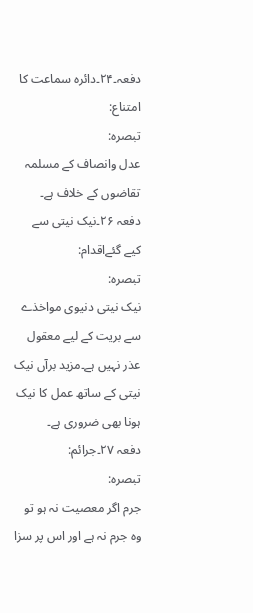دفعہ۔۲۴۔دائرہ سماعت کا امتناع:
تبصرہ:
عدل وانصاف کے مسلمہ تقاضوں کے خلاف ہے۔
دفعہ ۲۶۔نیک نیتی سے کیے گئےاقدام:
تبصرہ:
نیک نیتی دنیوی مواخذے سے بریت کے لیے معقول عذر نہیں ہے۔مزید برآں نیک نیتی کے ساتھ عمل کا نیک ہونا بھی ضروری ہے۔
دفعہ ۲۷۔جرائم:
تبصرہ:
جرم اگر معصیت نہ ہو تو وہ جرم نہ ہے اور اس پر سزا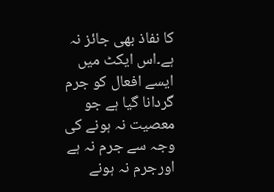کا نفاذ بھی جائز نہ ہے۔اس ایکٹ میں ایسے افعال کو جرم گردانا گیا ہے جو معصیت نہ ہونے کی وجہ سے جرم نہ ہے اورجرم نہ ہونے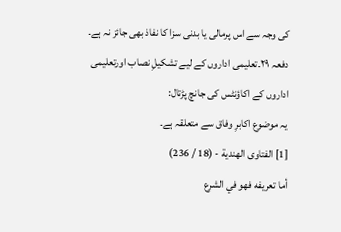کی وجہ سے اس پرمالی یا بدنی سزا کا نفاذ بھی جائز نہ ہے۔
دفعہ ۲۹۔تعلیمی اداروں کے لیے تشکیلِ نصاب اورتعلیمی اداروں کے اکاؤنٹس کی جانچ پڑتال:
یہ موضوع اکابرِ وفاق سے متعلقہ ہے۔
[1] الفتاوى الهندية - (18 / 236)
أما تعريفه فهو في الشرع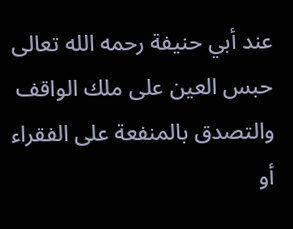عند أبي حنيفة رحمه الله تعالى حبس العين على ملك الواقف والتصدق بالمنفعة على الفقراء أو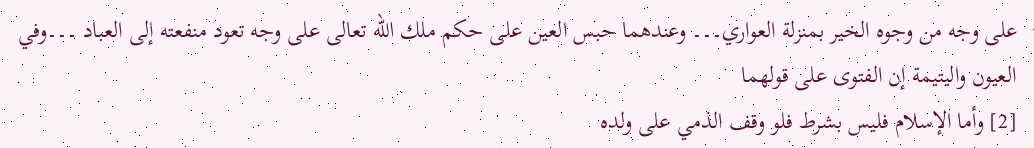على وجه من وجوه الخير بمنزلة العواري۔۔۔ وعندهما حبس العين على حكم ملك الله تعالى على وجه تعود منفعته إلى العباد ۔۔۔وفي العيون واليتيمة إن الفتوى على قولهما
[2] وأما الإسلام فليس بشرط فلو وقف الذمي على ولده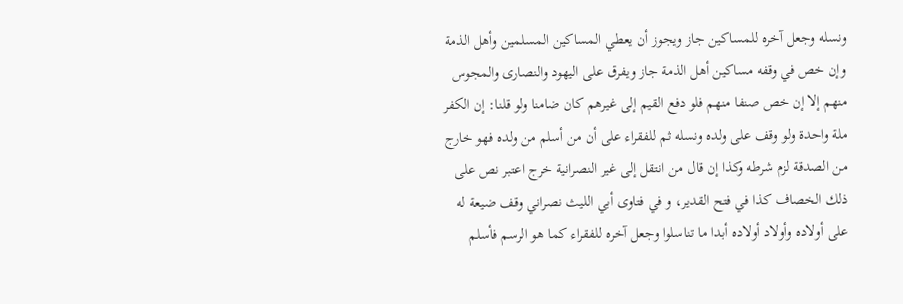ونسله وجعل آخره للمساكين جاز ويجوز أن يعطي المساكين المسلمين وأهل الذمة وإن خص في وقفه مساكين أهل الذمة جاز ويفرق على اليهود والنصارى والمجوس منهم إلا إن خص صنفا منهم فلو دفع القيم إلى غيرهم كان ضامنا ولو قلنا: إن الكفر ملة واحدة ولو وقف على ولده ونسله ثم للفقراء على أن من أسلم من ولده فهو خارج من الصدقة لزم شرطه وكذا إن قال من انتقل إلى غير النصرانية خرج اعتبر نص على ذلك الخصاف كذا في فتح القدير، و في فتاوى أبي الليث نصراني وقف ضيعة له على أولاده وأولاد أولاده أبدا ما تناسلوا وجعل آخره للفقراء كما هو الرسم فأسلم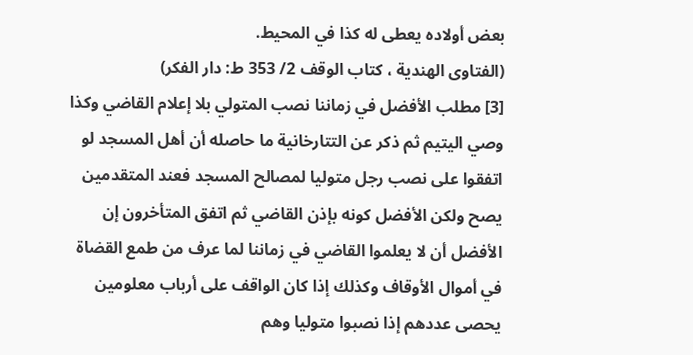بعض أولاده يعطى له كذا في المحيط.
(الفتاوى الهندية ، كتاب الوقف 2/ 353 ط: دار الفكر)
[3] مطلب الأفضل في زماننا نصب المتولي بلا إعلام القاضي وكذا وصي اليتيم ثم ذكر عن التتارخانية ما حاصله أن أهل المسجد لو اتفقوا على نصب رجل متوليا لمصالح المسجد فعند المتقدمين يصح ولكن الأفضل كونه بإذن القاضي ثم اتفق المتأخرون إن الأفضل أن لا يعلموا القاضي في زماننا لما عرف من طمع القضاة في أموال الأوقاف وكذلك إذا كان الواقف على أرباب معلومين يحصى عددهم إذا نصبوا متوليا وهم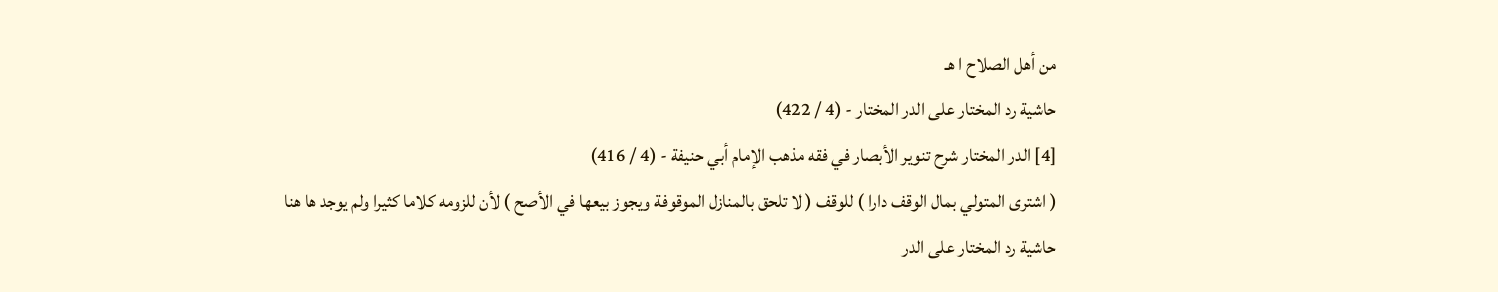من أهل الصلاح ا هـ
حاشية رد المختار على الدر المختار - (4 / 422)
[4] الدر المختار شرح تنوير الأبصار في فقه مذهب الإمام أبي حنيفة - (4 / 416)
( اشترى المتولي بمال الوقف دارا ) للوقف ( لا تلحق بالمنازل الموقوفة ويجوز بيعها في الأصح ) لأن للزومه كلاما كثيرا ولم يوجد ها هنا
حاشية رد المختار على الدر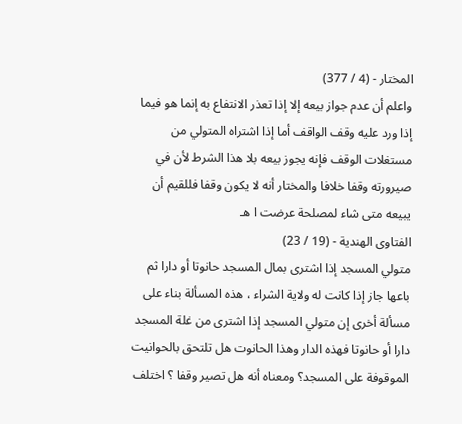المختار - (4 / 377)
واعلم أن عدم جواز بيعه إلا إذا تعذر الانتفاع به إنما هو فيما إذا ورد عليه وقف الواقف أما إذا اشتراه المتولي من مستغلات الوقف فإنه يجوز بيعه بلا هذا الشرط لأن في صيرورته وقفا خلافا والمختار أنه لا يكون وقفا فللقيم أن يبيعه متى شاء لمصلحة عرضت ا هـ
الفتاوى الهندية - (19 / 23)
متولي المسجد إذا اشترى بمال المسجد حانوتا أو دارا ثم باعها جاز إذا كانت له ولاية الشراء ، هذه المسألة بناء على مسألة أخرى إن متولي المسجد إذا اشترى من غلة المسجد دارا أو حانوتا فهذه الدار وهذا الحانوت هل تلتحق بالحوانيت الموقوفة على المسجد؟ ومعناه أنه هل تصير وقفا ؟ اختلف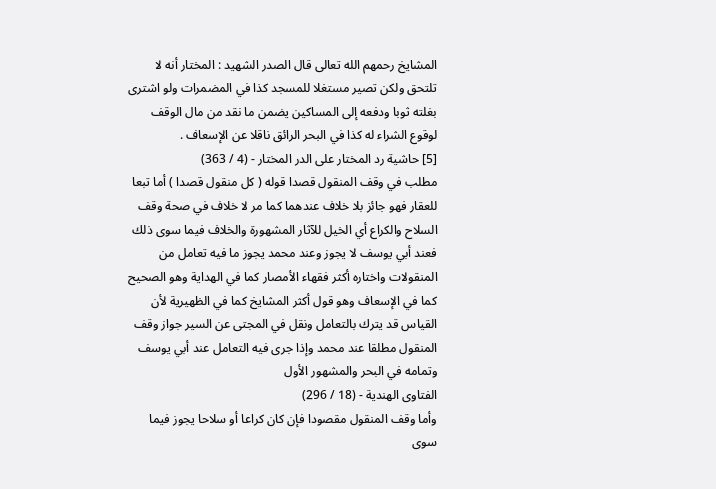المشايخ رحمهم الله تعالى قال الصدر الشهيد : المختار أنه لا تلتحق ولكن تصير مستغلا للمسجد كذا في المضمرات ولو اشترى بغلته ثوبا ودفعه إلى المساكين يضمن ما نقد من مال الوقف لوقوع الشراء له كذا في البحر الرائق ناقلا عن الإسعاف .
[5] حاشية رد المختار على الدر المختار - (4 / 363)
مطلب في وقف المنقول قصدا قوله ( كل منقول قصدا ) أما تبعا للعقار فهو جائز بلا خلاف عندهما كما مر لا خلاف في صحة وقف السلاح والكراع أي الخيل للآثار المشهورة والخلاف فيما سوى ذلك فعند أبي يوسف لا يجوز وعند محمد يجوز ما فيه تعامل من المنقولات واختاره أكثر فقهاء الأمصار كما في الهداية وهو الصحيح كما في الإسعاف وهو قول أكثر المشايخ كما في الظهيرية لأن القياس قد يترك بالتعامل ونقل في المجتى عن السير جواز وقف المنقول مطلقا عند محمد وإذا جرى فيه التعامل عند أبي يوسف وتمامه في البحر والمشهور الأول
الفتاوى الهندية - (18 / 296)
وأما وقف المنقول مقصودا فإن كان كراعا أو سلاحا يجوز فيما سوى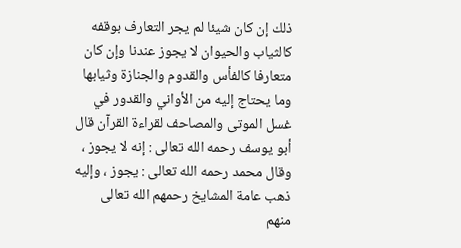ذلك إن كان شيئا لم يجر التعارف بوقفه كالثياب والحيوان لا يجوز عندنا وإن كان متعارفا كالفأس والقدوم والجنازة وثيابها وما يحتاج إليه من الأواني والقدور في غسل الموتى والمصاحف لقراءة القرآن قال أبو يوسف رحمه الله تعالى : إنه لا يجوز ، وقال محمد رحمه الله تعالى : يجوز ، وإليه ذهب عامة المشايخ رحمهم الله تعالى منهم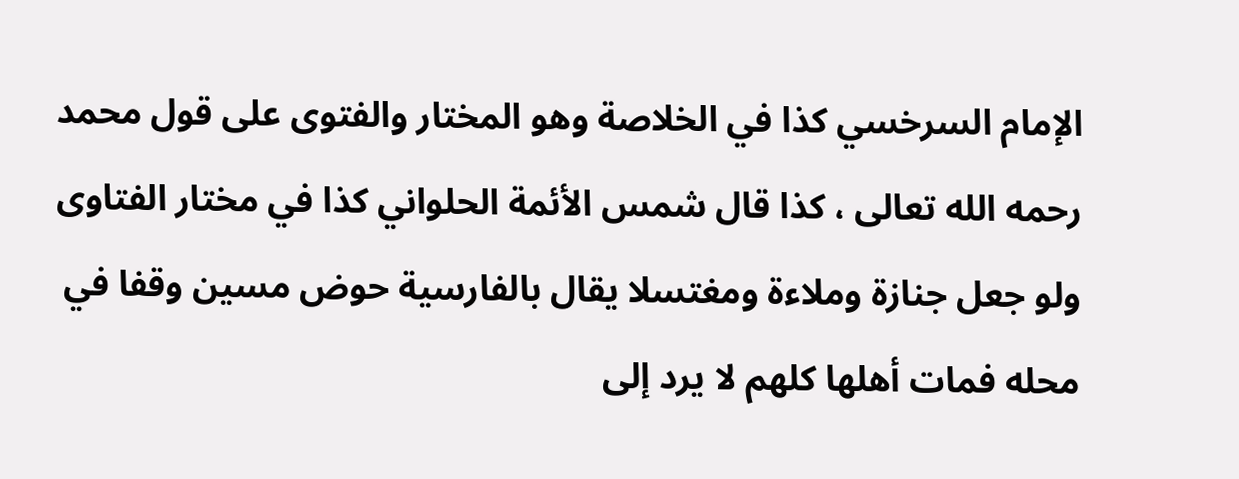الإمام السرخسي كذا في الخلاصة وهو المختار والفتوى على قول محمد رحمه الله تعالى ، كذا قال شمس الأئمة الحلواني كذا في مختار الفتاوى ولو جعل جنازة وملاءة ومغتسلا يقال بالفارسية حوض مسين وقفا في محله فمات أهلها كلهم لا يرد إلى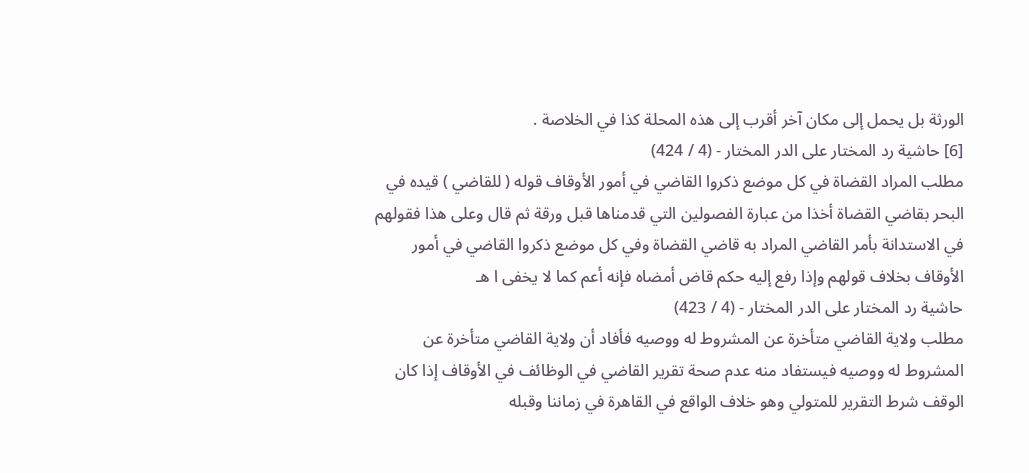الورثة بل يحمل إلى مكان آخر أقرب إلى هذه المحلة كذا في الخلاصة .
[6] حاشية رد المختار على الدر المختار - (4 / 424)
مطلب المراد القضاة في كل موضع ذكروا القاضي في أمور الأوقاف قوله ( للقاضي ) قيده في البحر بقاضي القضاة أخذا من عبارة الفصولين التي قدمناها قبل ورقة ثم قال وعلى هذا فقولهم في الاستدانة بأمر القاضي المراد به قاضي القضاة وفي كل موضع ذكروا القاضي في أمور الأوقاف بخلاف قولهم وإذا رفع إليه حكم قاض أمضاه فإنه أعم كما لا يخفى ا هـ
حاشية رد المختار على الدر المختار - (4 / 423)
مطلب ولاية القاضي متأخرة عن المشروط له ووصيه فأفاد أن ولاية القاضي متأخرة عن المشروط له ووصيه فيستفاد منه عدم صحة تقرير القاضي في الوظائف في الأوقاف إذا كان الوقف شرط التقرير للمتولي وهو خلاف الواقع في القاهرة في زماننا وقبله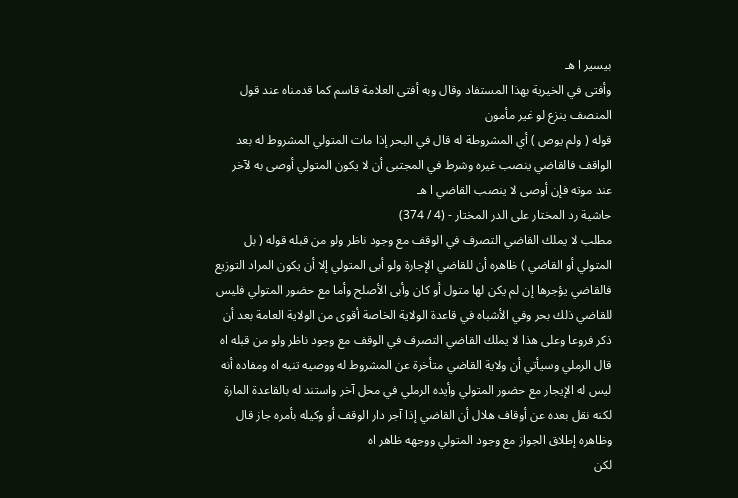بيسير ا هـ
وأفتى في الخيرية بهذا المستفاد وقال وبه أفتى العلامة قاسم كما قدمناه عند قول المنصف ينزع لو غير مأمون
قوله ( ولم يوص ) أي المشروطة له قال في البحر إذا مات المتولي المشروط له بعد الواقف فالقاضي ينصب غيره وشرط في المجتبى أن لا يكون المتولي أوصى به لآخر عند موته فإن أوصى لا ينصب القاضي ا هـ
حاشية رد المختار على الدر المختار - (4 / 374)
مطلب لا يملك القاضي التصرف في الوقف مع وجود ناظر ولو من قبله قوله ( بل المتولي أو القاضي ) ظاهره أن للقاضي الإجارة ولو أبى المتولي إلا أن يكون المراد التوزيع فالقاضي يؤجرها إن لم يكن لها متول أو كان وأبى الأصلح وأما مع حضور المتولي فليس للقاضي ذلك بحر وفي الأشباه في قاعدة الولاية الخاصة أقوى من الولاية العامة بعد أن ذكر فروعا وعلى هذا لا يملك القاضي التصرف في الوقف مع وجود ناظر ولو من قبله اه قال الرملي وسيأتي أن ولاية القاضي متأخرة عن المشروط له ووصيه تنبه اه ومفاده أنه ليس له الإيجار مع حضور المتولي وأيده الرملي في محل آخر واستند له بالقاعدة المارة لكنه نقل بعده عن أوقاف هلال أن القاضي إذا آجر دار الوقف أو وكيله بأمره جاز قال وظاهره إطلاق الجواز مع وجود المتولي ووجهه ظاهر اه
لكن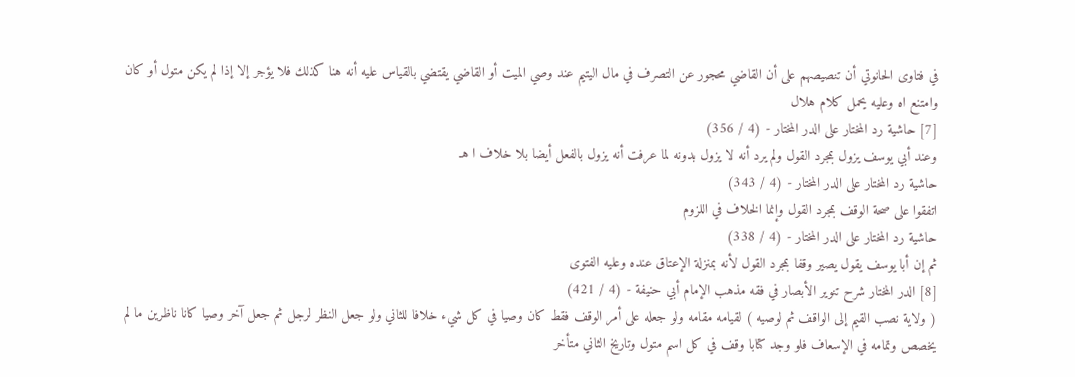في فتاوى الحانوتي أن تنصيصهم على أن القاضي محجور عن التصرف في مال اليتيم عند وصي الميت أو القاضي يقتضي بالقياس عليه أنه هنا كذلك فلا يؤجر إلا إذا لم يكن متول أو كان وامتنع اه وعليه يحمل كلام هلال
[7] حاشية رد المختار على الدر المختار - (4 / 356)
وعند أبي يوسف يزول بمجرد القول ولم يرد أنه لا يزول بدونه لما عرفت أنه يزول بالفعل أيضا بلا خلاف ا هـ
حاشية رد المختار على الدر المختار - (4 / 343)
اتفقوا على صحة الوقف بمجرد القول وإنما الخلاف في اللزوم
حاشية رد المختار على الدر المختار - (4 / 338)
ثم إن أبا يوسف يقول يصير وقفا بمجرد القول لأنه بمنزلة الإعتاق عنده وعليه الفتوى
[8] الدر المختار شرح تنوير الأبصار في فقه مذهب الإمام أبي حنيفة - (4 / 421)
( ولاية نصب القيم إلى الواقف ثم لوصيه ) لقيامه مقامه ولو جعله على أمر الوقف فقط كان وصيا في كل شيء خلافا للثاني ولو جعل النظر لرجل ثم جعل آخر وصيا كانا ناظرين ما لم يخصص وتمامه في الإسعاف فلو وجد كتابا وقف في كل اسم متول وتاريخ الثاني متأخر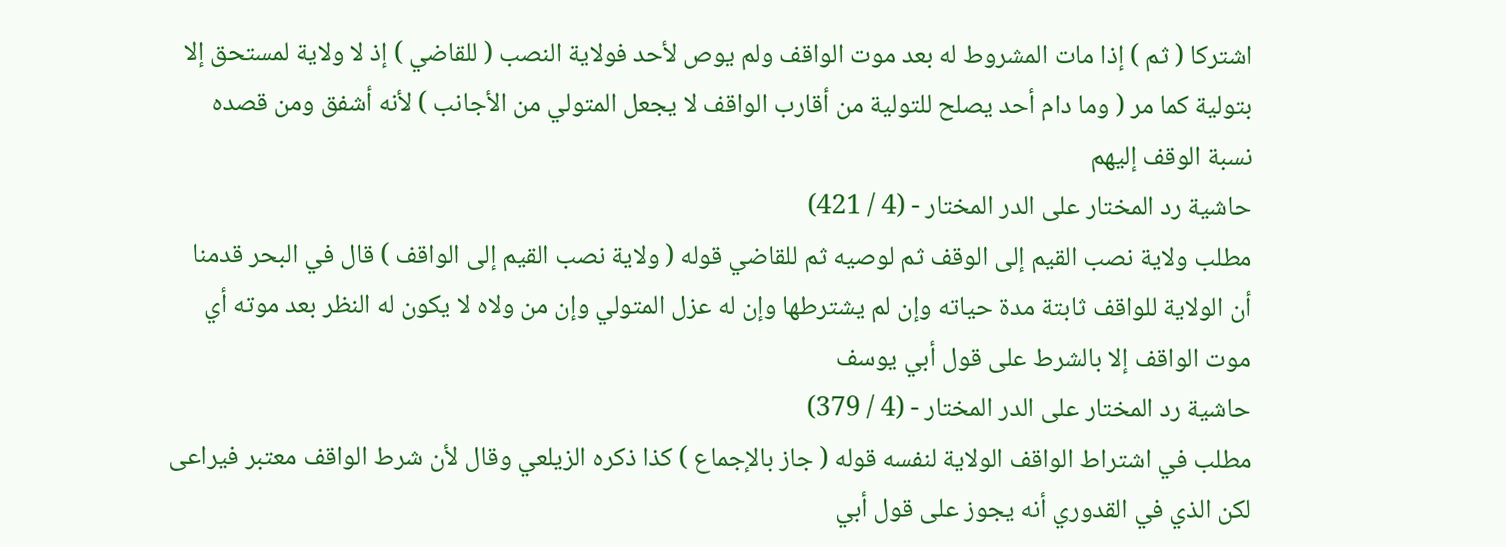اشتركا ( ثم ) إذا مات المشروط له بعد موت الواقف ولم يوص لأحد فولاية النصب ( للقاضي ) إذ لا ولاية لمستحق إلا بتولية كما مر ( وما دام أحد يصلح للتولية من أقارب الواقف لا يجعل المتولي من الأجانب ) لأنه أشفق ومن قصده نسبة الوقف إليهم
حاشية رد المختار على الدر المختار - (4 / 421)
مطلب ولاية نصب القيم إلى الوقف ثم لوصيه ثم للقاضي قوله ( ولاية نصب القيم إلى الواقف ) قال في البحر قدمنا أن الولاية للواقف ثابتة مدة حياته وإن لم يشترطها وإن له عزل المتولي وإن من ولاه لا يكون له النظر بعد موته أي موت الواقف إلا بالشرط على قول أبي يوسف
حاشية رد المختار على الدر المختار - (4 / 379)
مطلب في اشتراط الواقف الولاية لنفسه قوله ( جاز بالإجماع ) كذا ذكره الزيلعي وقال لأن شرط الواقف معتبر فيراعى لكن الذي في القدوري أنه يجوز على قول أبي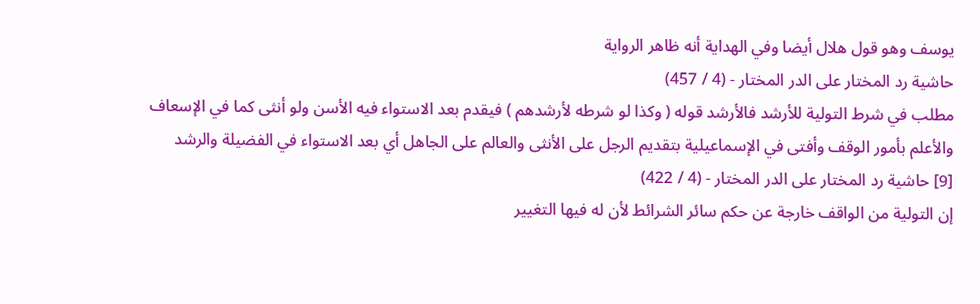يوسف وهو قول هلال أيضا وفي الهداية أنه ظاهر الرواية
حاشية رد المختار على الدر المختار - (4 / 457)
مطلب في شرط التولية للأرشد فالأرشد قوله ( وكذا لو شرطه لأرشدهم ) فيقدم بعد الاستواء فيه الأسن ولو أنثى كما في الإسعاف والأعلم بأمور الوقف وأفتى في الإسماعيلية بتقديم الرجل على الأنثى والعالم على الجاهل أي بعد الاستواء في الفضيلة والرشد
[9] حاشية رد المختار على الدر المختار - (4 / 422)
إن التولية من الواقف خارجة عن حكم سائر الشرائط لأن له فيها التغيير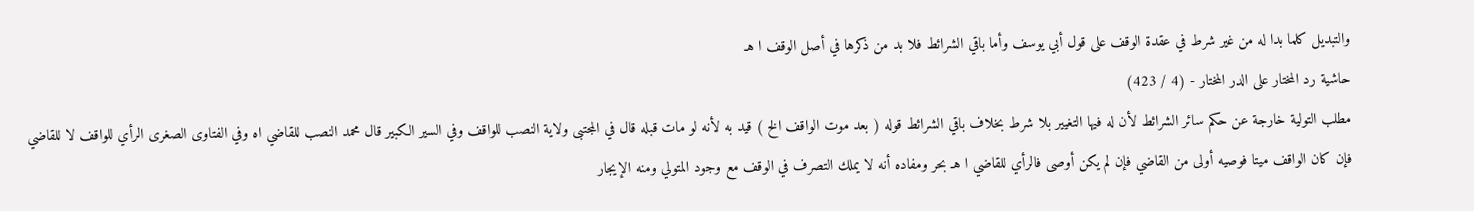والتبديل كلما بدا له من غير شرط في عقدة الوقف على قول أبي يوسف وأما باقي الشرائط فلا بد من ذكرها في أصل الوقف ا هـ
حاشية رد المختار على الدر المختار - (4 / 423)
مطلب التولية خارجة عن حكم سائر الشرائط لأن له فيها التغيير بلا شرط بخلاف باقي الشرائط قوله ( بعد موت الواقف الخ ) قيد به لأنه لو مات قبله قال في المجتبى ولاية النصب للواقف وفي السير الكبير قال محمد النصب للقاضي اه وفي الفتاوى الصغرى الرأي للواقف لا للقاضي فإن كان الواقف ميتا فوصيه أولى من القاضي فإن لم يكن أوصى فالرأي للقاضي ا هـ بحر ومفاده أنه لا يملك التصرف في الوقف مع وجود المتولي ومنه الإيجار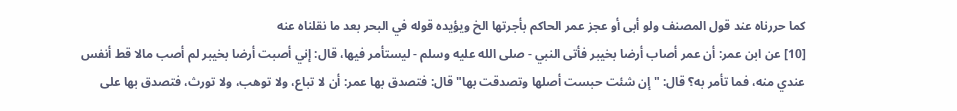كما حررناه عند قول المصنف ولو أبى أو عجز عمر الحاكم بأجرتها الخ ويؤيده قوله في البحر بعد ما نقلناه عنه
[10] عن ابن عمر: أن عمر أصاب أرضا بخيبر فأتى النبي - صلى الله عليه وسلم - ليستأمر فيها، قال: إني أصبت أرضا بخيبر لم أصب مالا قط أنفس عندي منه، فما تأمر به؟ قال: "إن شئت حبست أصلها وتصدقت بها" قال: فتصدق بها عمر: أن لا تباع، ولا توهب، ولا تورث، فتصدق بها على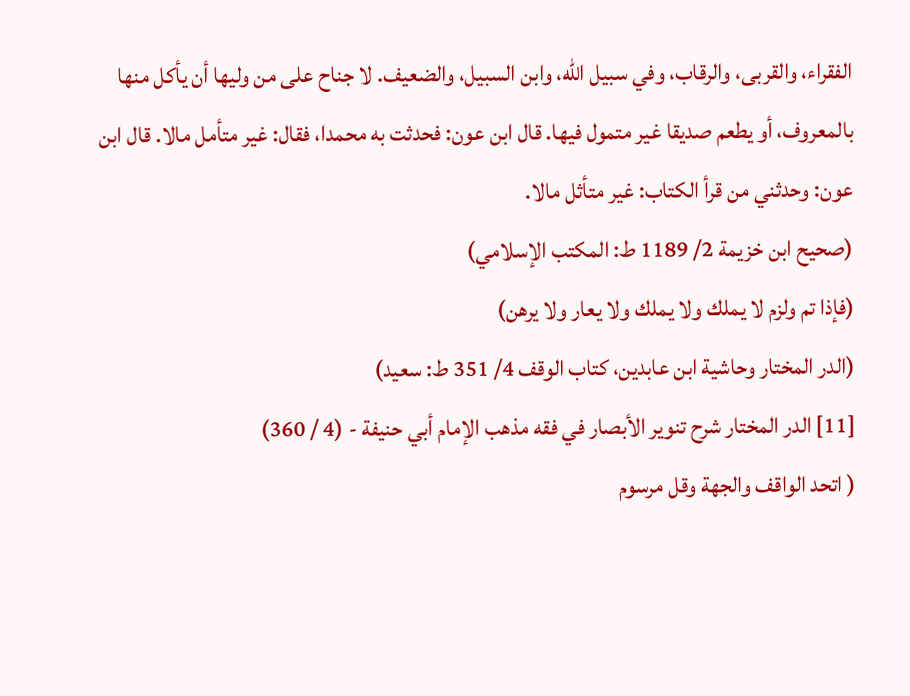الفقراء، والقربى، والرقاب، وفي سبيل الله، وابن السبيل، والضعيف. لا جناح على من وليها أن يأكل منها بالمعروف، أو يطعم صديقا غير متمول فيها. قال ابن عون: فحدثت به محمدا، فقال: غير متأمل مالا. قال ابن عون: وحدثني من قرأ الكتاب: غير متأثل مالا.
(صحيح ابن خزيمة 2/ 1189 ط: المكتب الإسلامي)
(فإذا تم ولزم لا يملك ولا يملك ولا يعار ولا يرهن)
(الدر المختار وحاشية ابن عابدين، كتاب الوقف 4/ 351 ط: سعيد)
[11] الدر المختار شرح تنوير الأبصار في فقه مذهب الإمام أبي حنيفة - (4 / 360)
( اتحد الواقف والجهة وقل مرسوم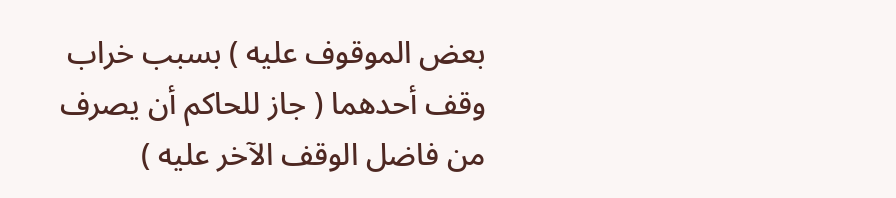بعض الموقوف عليه ) بسبب خراب وقف أحدهما ( جاز للحاكم أن يصرف من فاضل الوقف الآخر عليه )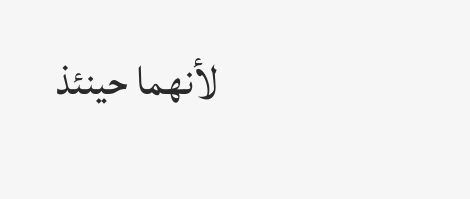لأنهما حينئذ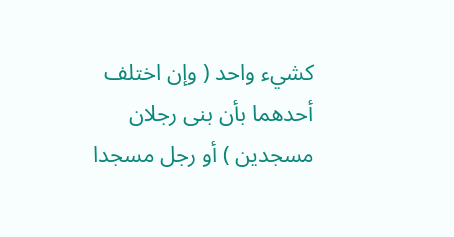كشيء واحد ( وإن اختلف أحدهما بأن بنى رجلان مسجدين ) أو رجل مسجدا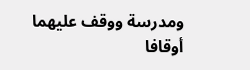ومدرسة ووقف عليهما أوقافا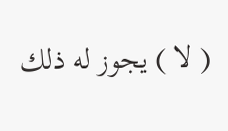( لا ) يجوز له ذلك